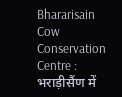Bhararisain Cow Conservation Centre : भराड़ीसैंण में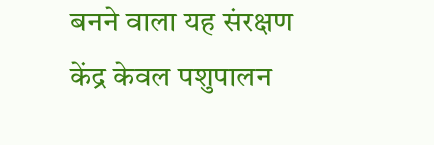बनने वाला यह संरक्षण केंद्र केवल पशुपालन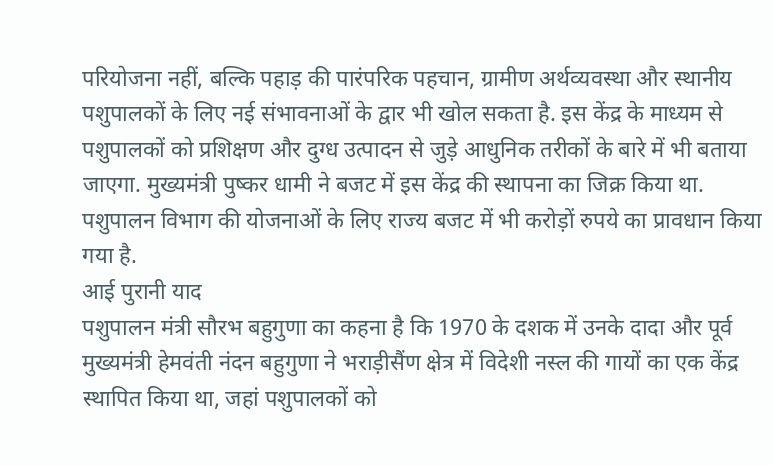परियोजना नहीं, बल्कि पहाड़ की पारंपरिक पहचान, ग्रामीण अर्थव्यवस्था और स्थानीय पशुपालकों के लिए नई संभावनाओं के द्वार भी खोल सकता है. इस केंद्र के माध्यम से पशुपालकों को प्रशिक्षण और दुग्ध उत्पादन से जुड़े आधुनिक तरीकों के बारे में भी बताया जाएगा. मुख्यमंत्री पुष्कर धामी ने बजट में इस केंद्र की स्थापना का जिक्र किया था. पशुपालन विभाग की योजनाओं के लिए राज्य बजट में भी करोड़ों रुपये का प्रावधान किया गया है.
आई पुरानी याद
पशुपालन मंत्री सौरभ बहुगुणा का कहना है कि 1970 के दशक में उनके दादा और पूर्व मुख्यमंत्री हेमवंती नंदन बहुगुणा ने भराड़ीसैंण क्षेत्र में विदेशी नस्ल की गायों का एक केंद्र स्थापित किया था, जहां पशुपालकों को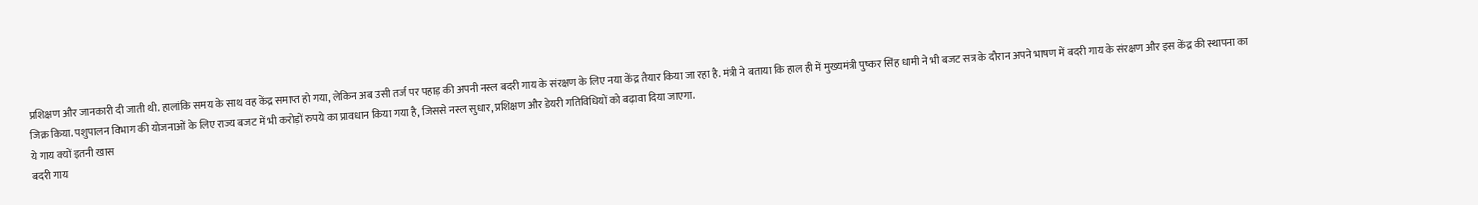प्रशिक्षण और जानकारी दी जाती थी. हालांकि समय के साथ वह केंद्र समाप्त हो गया, लेकिन अब उसी तर्ज पर पहाड़ की अपनी नस्ल बदरी गाय के संरक्षण के लिए नया केंद्र तैयार किया जा रहा है. मंत्री ने बताया कि हाल ही में मुख्यमंत्री पुष्कर सिंह धामी ने भी बजट सत्र के दौरान अपने भाषण में बदरी गाय के संरक्षण और इस केंद्र की स्थापना का जिक्र किया. पशुपालन विभाग की योजनाओं के लिए राज्य बजट में भी करोड़ों रुपये का प्रावधान किया गया है, जिससे नस्ल सुधार, प्रशिक्षण और डेयरी गतिविधियों को बढ़ावा दिया जाएगा.
ये गाय क्यों इतनी खास
बदरी गाय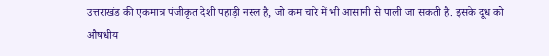उत्तराखंड की एकमात्र पंजीकृत देशी पहाड़ी नस्ल है, जो कम चारे में भी आसानी से पाली जा सकती है. इसके दूध को औषधीय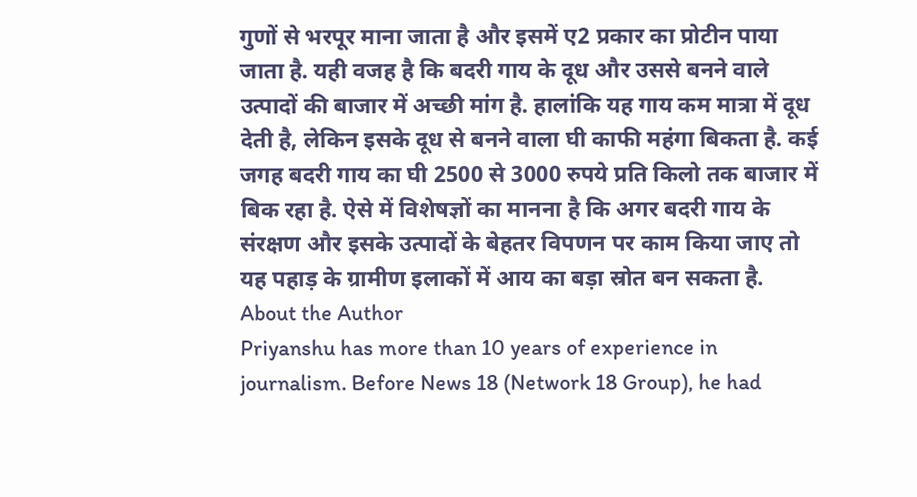गुणों से भरपूर माना जाता है और इसमें ए2 प्रकार का प्रोटीन पाया जाता है. यही वजह है कि बदरी गाय के दूध और उससे बनने वाले उत्पादों की बाजार में अच्छी मांग है. हालांकि यह गाय कम मात्रा में दूध देती है, लेकिन इसके दूध से बनने वाला घी काफी महंगा बिकता है. कई जगह बदरी गाय का घी 2500 से 3000 रुपये प्रति किलो तक बाजार में बिक रहा है. ऐसे में विशेषज्ञों का मानना है कि अगर बदरी गाय के संरक्षण और इसके उत्पादों के बेहतर विपणन पर काम किया जाए तो यह पहाड़ के ग्रामीण इलाकों में आय का बड़ा स्रोत बन सकता है.
About the Author
Priyanshu has more than 10 years of experience in journalism. Before News 18 (Network 18 Group), he had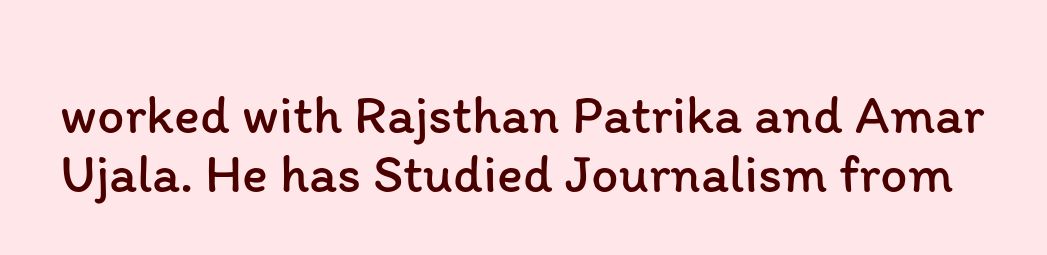worked with Rajsthan Patrika and Amar Ujala. He has Studied Journalism from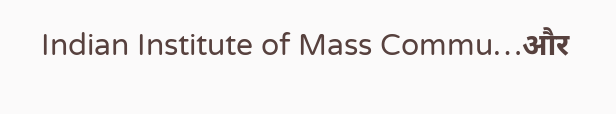Indian Institute of Mass Commu…और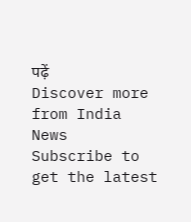पढ़ें
Discover more from India News
Subscribe to get the latest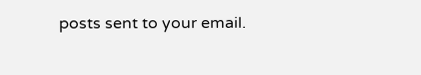posts sent to your email.